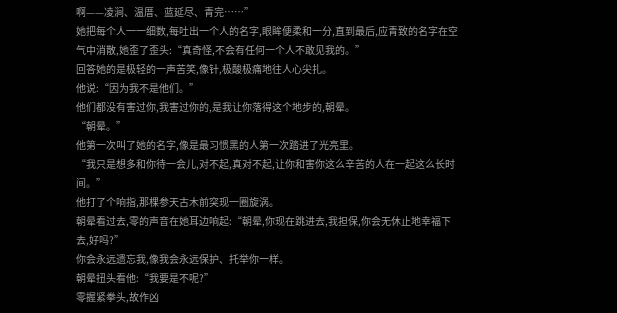啊——凌涧、温厝、蓝延尽、青完……”
她把每个人一一细数,每吐出一个人的名字,眼眸便柔和一分,直到最后,应青致的名字在空气中消散,她歪了歪头:“真奇怪,不会有任何一个人不敢见我的。”
回答她的是极轻的一声苦笑,像针,极酸极痛地往人心尖扎。
他说:“因为我不是他们。”
他们都没有害过你,我害过你的,是我让你落得这个地步的,朝晕。
“朝晕。”
他第一次叫了她的名字,像是最习惯黑的人第一次踏进了光亮里。
“我只是想多和你待一会儿,对不起,真对不起,让你和害你这么辛苦的人在一起这么长时间。”
他打了个响指,那棵参天古木前突现一圈旋涡。
朝晕看过去,零的声音在她耳边响起:“朝晕,你现在跳进去,我担保,你会无休止地幸福下去,好吗?”
你会永远遗忘我,像我会永远保护、托举你一样。
朝晕扭头看他:“我要是不呢?”
零握紧拳头,故作凶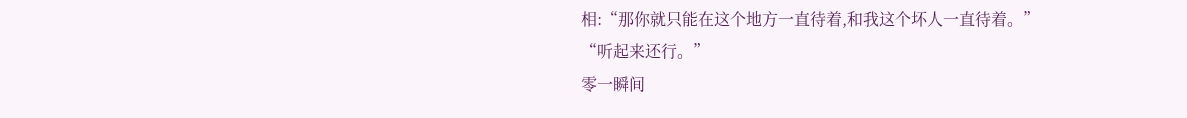相:“那你就只能在这个地方一直待着,和我这个坏人一直待着。”
“听起来还行。”
零一瞬间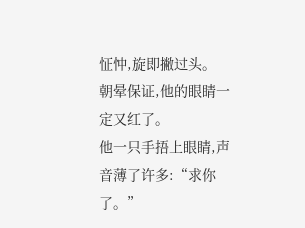怔忡,旋即撇过头。
朝晕保证,他的眼睛一定又红了。
他一只手捂上眼睛,声音薄了许多:“求你了。”